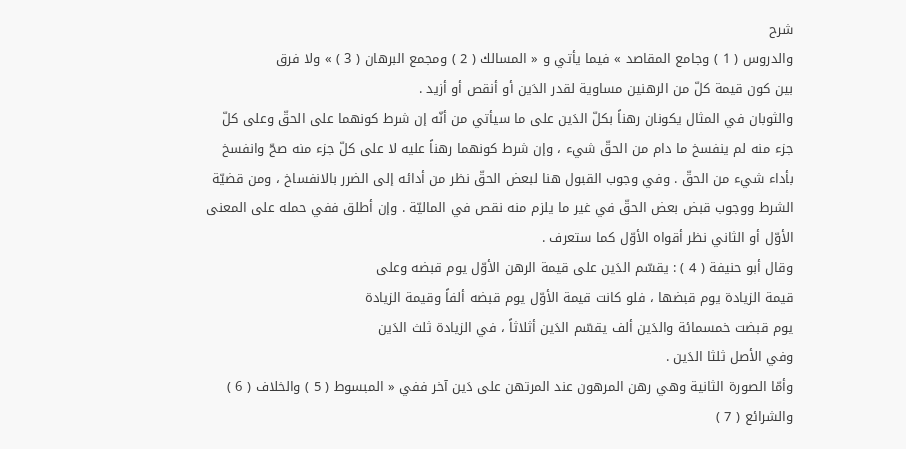شرح
والدروس ( 1 ) وجامع المقاصد » فيما يأتي و « المسالك ( 2 ) ومجمع البرهان ( 3 ) » ولا فرق
بين كون قيمة كلّ من الرهنين مساوية لقدر الدَين أو أنقص أو أزيد .
والثوبان في المثال يكونان رهناً بكلّ الدَين على ما سيأتي من أنّه إن شرط كونهما على الحقّ وعلى كلّ جزء منه لم ينفسخ ما دام من الحقّ شيء ، وإن شرط كونهما رهناً عليه لا على كلّ جزء منه صحّ وانفسخ بأداء شيء من الحقّ . وفي وجوب القبول هنا لبعض الحقّ نظر من أدائه إلى الضرر بالانفساخ ، ومن قضيّة الشرط ووجوب قبض بعض الحقّ في غير ما يلزم منه نقص في الماليّة . وإن أطلق ففي حمله على المعنى الأوّل أو الثاني نظر أقواه الأوّل كما ستعرف .
وقال أبو حنيفة ( 4 ) : يقسّم الدَين على قيمة الرهن الأوّل يوم قبضه وعلى
قيمة الزيادة يوم قبضها ، فلو كانت قيمة الأوّل يوم قبضه ألفاً وقيمة الزيادة
يوم قبضت خمسمائة والدَين ألف يقسّم الدَين أثلاثاً ، في الزيادة ثلث الدَين
وفي الأصل ثلثا الدَين .
وأمّا الصورة الثانية وهي رهن المرهون عند المرتهن على دَين آخر ففي « المبسوط ( 5 ) والخلاف ( 6 ) والشرائع ( 7 )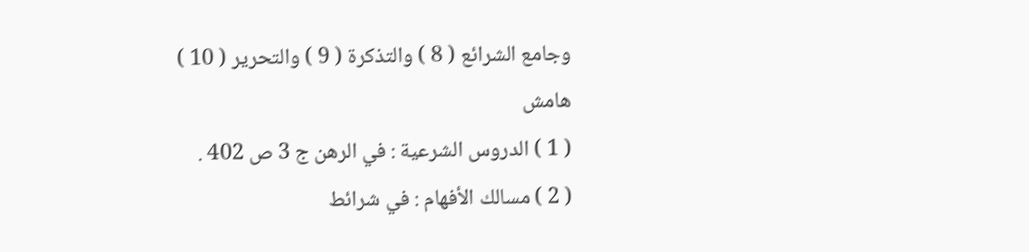وجامع الشرائع ( 8 ) والتذكرة ( 9 ) والتحرير ( 10 )
هامش
( 1 ) الدروس الشرعية : في الرهن ج 3 ص 402 .
( 2 ) مسالك الأفهام : في شرائط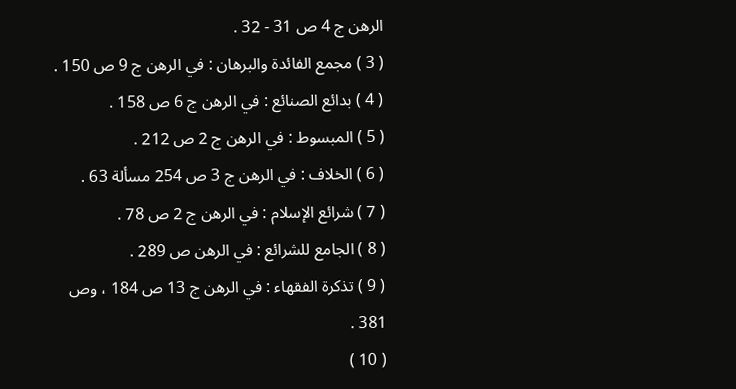الرهن ج 4 ص 31 - 32 .
( 3 ) مجمع الفائدة والبرهان : في الرهن ج 9 ص 150 .
( 4 ) بدائع الصنائع : في الرهن ج 6 ص 158 .
( 5 ) المبسوط : في الرهن ج 2 ص 212 .
( 6 ) الخلاف : في الرهن ج 3 ص 254 مسألة 63 .
( 7 ) شرائع الإسلام : في الرهن ج 2 ص 78 .
( 8 ) الجامع للشرائع : في الرهن ص 289 .
( 9 ) تذكرة الفقهاء : في الرهن ج 13 ص 184 ، وص 381 .
( 10 )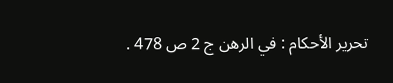تحرير الأحكام : في الرهن ج 2 ص 478 .